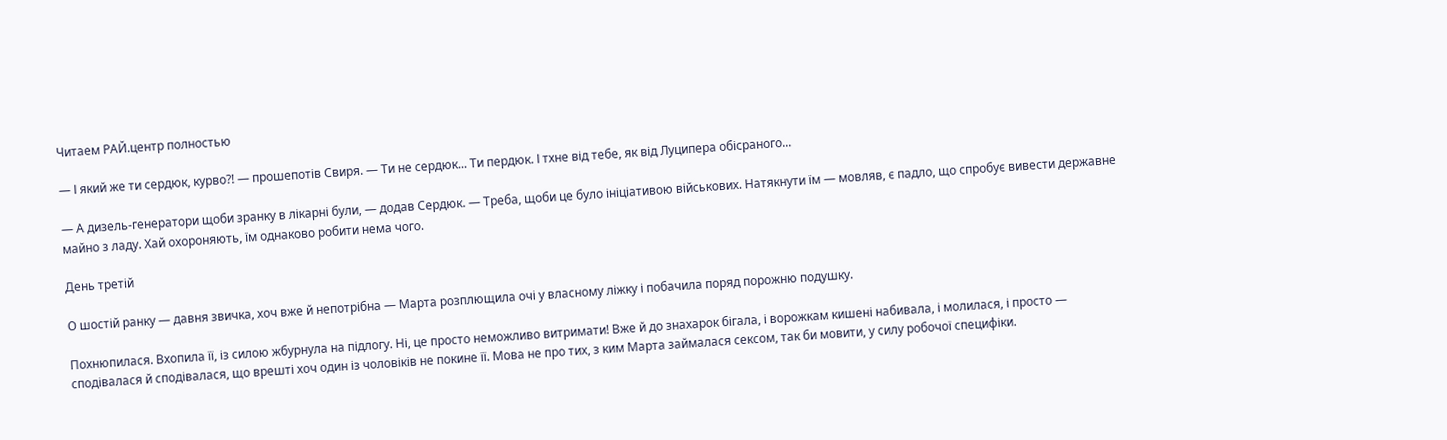Читаем РАЙ.центр полностью

— І який же ти сердюк, курво?! — прошепотів Свиря. — Ти не сердюк... Ти пердюк. І тхне від тебе, як від Луципера обісраного...

— А дизель-генератори щоби зранку в лікарні були, — додав Сердюк. — Треба, щоби це було ініціативою військових. Натякнути їм — мовляв, є падло, що спробує вивести державне майно з ладу. Хай охороняють, їм однаково робити нема чого.

День третій

О шостій ранку — давня звичка, хоч вже й непотрібна — Марта розплющила очі у власному ліжку і побачила поряд порожню подушку.

Похнюпилася. Вхопила її, із силою жбурнула на підлогу. Ні, це просто неможливо витримати! Вже й до знахарок бігала, і ворожкам кишені набивала, і молилася, і просто — сподівалася й сподівалася, що врешті хоч один із чоловіків не покине її. Мова не про тих, з ким Марта займалася сексом, так би мовити, у силу робочої специфіки.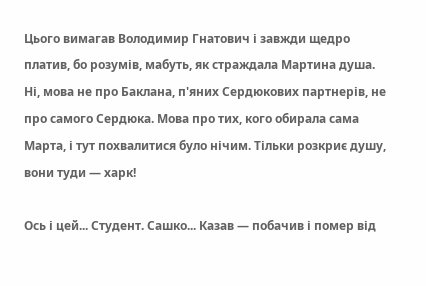Цього вимагав Володимир Гнатович і завжди щедро платив, бо розумів, мабуть, як страждала Мартина душа. Ні, мова не про Баклана, п'яних Сердюкових партнерів, не про самого Сердюка. Мова про тих, кого обирала сама Марта, і тут похвалитися було нічим. Тільки розкриє душу, вони туди — харк!

Ось і цей... Студент. Сашко... Казав — побачив і помер від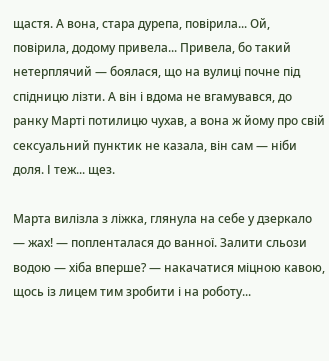щастя. А вона, стара дурепа, повірила... Ой, повірила, додому привела... Привела, бо такий нетерплячий — боялася, що на вулиці почне під спідницю лізти. А він і вдома не вгамувався, до ранку Марті потилицю чухав, а вона ж йому про свій сексуальний пунктик не казала, він сам — ніби доля. І теж... щез.

Марта вилізла з ліжка, глянула на себе у дзеркало — жах! — попленталася до ванної. Залити сльози водою — хіба вперше? — накачатися міцною кавою, щось із лицем тим зробити і на роботу...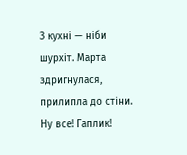З кухні — ніби шурхіт. Марта здригнулася, прилипла до стіни. Ну все! Гаплик!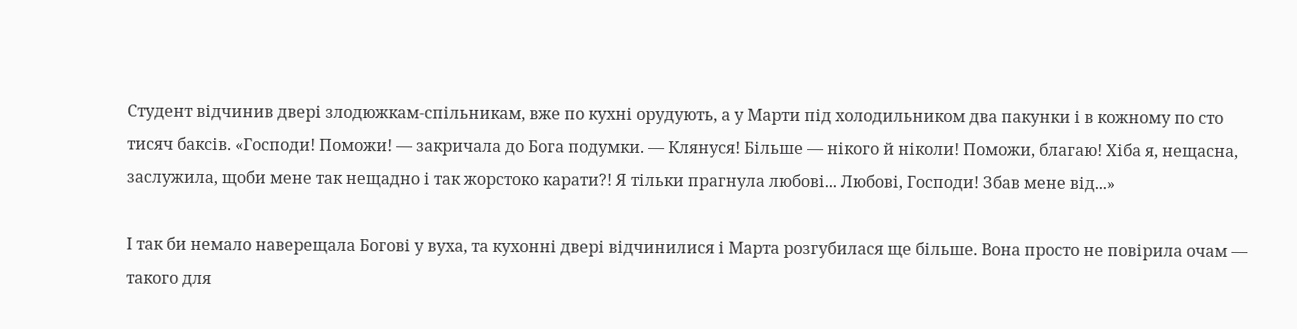Студент відчинив двері злодюжкам-спільникам, вже по кухні орудують, а у Марти під холодильником два пакунки і в кожному по сто тисяч баксів. «Господи! Поможи! — закричала до Бога подумки. — Клянуся! Більше — нікого й ніколи! Поможи, благаю! Хіба я, нещасна, заслужила, щоби мене так нещадно і так жорстоко карати?! Я тільки прагнула любові... Любові, Господи! Збав мене від...»

І так би немало наверещала Богові у вуха, та кухонні двері відчинилися і Марта розгубилася ще більше. Вона просто не повірила очам — такого для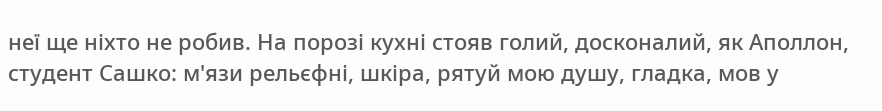неї ще ніхто не робив. На порозі кухні стояв голий, досконалий, як Аполлон, студент Сашко: м'язи рельєфні, шкіра, рятуй мою душу, гладка, мов у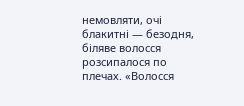немовляти, очі блакитні — безодня, біляве волосся розсипалося по плечах. «Волосся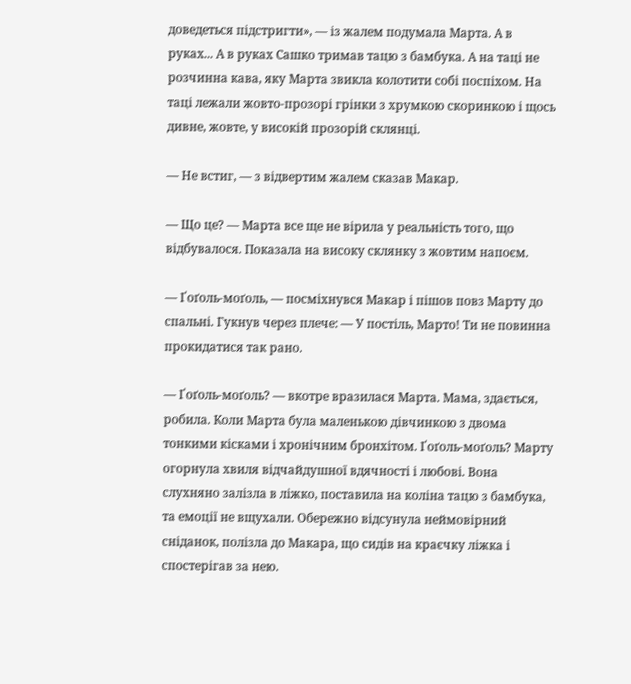доведеться підстригти», — із жалем подумала Марта. А в руках... А в руках Сашко тримав тацю з бамбука. А на таці не розчинна кава, яку Марта звикла колотити собі поспіхом. На таці лежали жовто-прозорі грінки з хрумкою скоринкою і щось дивне, жовте, у високій прозорій склянці.

— Не встиг, — з відвертим жалем сказав Макар.

— Що це? — Марта все ще не вірила у реальність того, що відбувалося. Показала на високу склянку з жовтим напоєм.

— Ґоґоль-моґоль, — посміхнувся Макар і пішов повз Марту до спальні. Гукнув через плече: — У постіль, Марто! Ти не повинна прокидатися так рано.

— Ґоґоль-моґоль? — вкотре вразилася Марта. Мама, здається, робила. Коли Марта була маленькою дівчинкою з двома тонкими кісками і хронічним бронхітом. Ґоґоль-моґоль? Марту огорнула хвиля відчайдушної вдячності і любові. Вона слухняно залізла в ліжко, поставила на коліна тацю з бамбука, та емоції не вщухали. Обережно відсунула неймовірний сніданок, полізла до Макара, що сидів на краєчку ліжка і спостерігав за нею.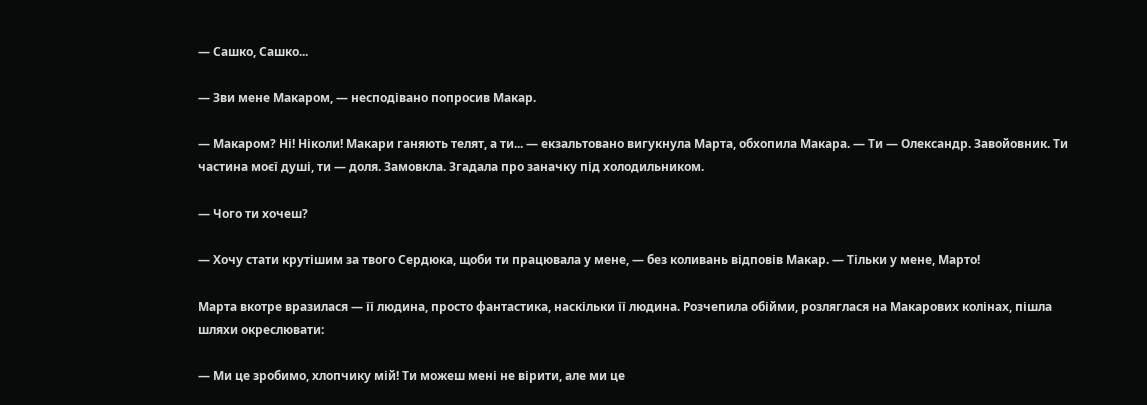— Сашко, Сашко...

— Зви мене Макаром, — несподівано попросив Макар.

— Макаром? Ні! Ніколи! Макари ганяють телят, а ти... — екзальтовано вигукнула Марта, обхопила Макара. — Ти — Олександр. Завойовник. Ти частина моєї душі, ти — доля. Замовкла. Згадала про заначку під холодильником.

— Чого ти хочеш?

— Хочу стати крутішим за твого Сердюка, щоби ти працювала у мене, — без коливань відповів Макар. — Тільки у мене, Марто!

Марта вкотре вразилася — її людина, просто фантастика, наскільки її людина. Розчепила обійми, розляглася на Макарових колінах, пішла шляхи окреслювати:

— Ми це зробимо, хлопчику мій! Ти можеш мені не вірити, але ми це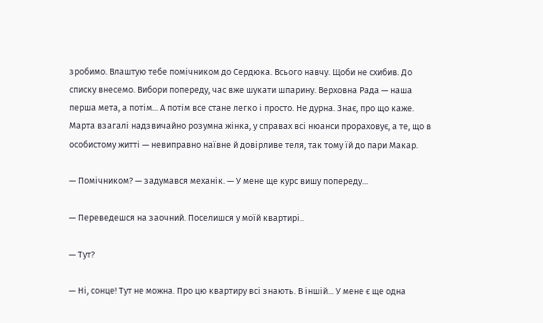зробимо. Влаштую тебе помічником до Сердюка. Всього навчу. Щоби не схибив. До списку внесемо. Вибори попереду, час вже шукати шпарину. Верховна Рада — наша перша мета, а потім... А потім все стане легко і просто. Не дурна. Знає, про що каже. Марта взагалі надзвичайно розумна жінка, у справах всі нюанси прораховує, а те, що в особистому житті — невиправно наївне й довірливе теля, так тому їй до пари Макар.

— Помічником? — задумався механік. — У мене ще курс вишу попереду...

— Переведешся на заочний. Поселишся у моїй квартирі..

— Тут?

— Ні, сонце! Тут не можна. Про цю квартиру всі знають. В іншій... У мене є ще одна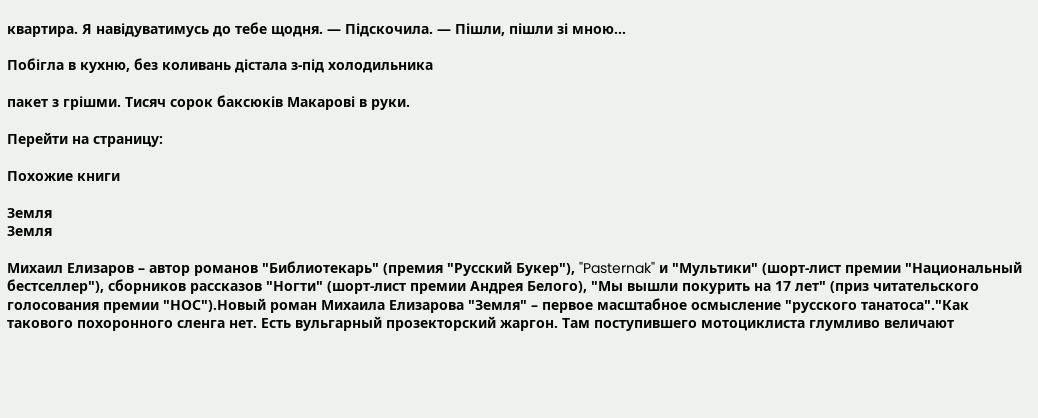квартира. Я навідуватимусь до тебе щодня. — Підскочила. — Пішли, пішли зі мною...

Побігла в кухню, без коливань дістала з-під холодильника

пакет з грішми. Тисяч сорок баксюків Макарові в руки.

Перейти на страницу:

Похожие книги

Земля
Земля

Михаил Елизаров – автор романов "Библиотекарь" (премия "Русский Букер"), "Pasternak" и "Мультики" (шорт-лист премии "Национальный бестселлер"), сборников рассказов "Ногти" (шорт-лист премии Андрея Белого), "Мы вышли покурить на 17 лет" (приз читательского голосования премии "НОС").Новый роман Михаила Елизарова "Земля" – первое масштабное осмысление "русского танатоса"."Как такового похоронного сленга нет. Есть вульгарный прозекторский жаргон. Там поступившего мотоциклиста глумливо величают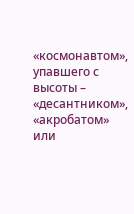«космонавтом», упавшего с высоты – «десантником», «акробатом» или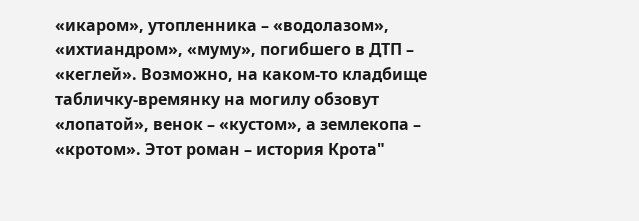«икаром», утопленника – «водолазом», «ихтиандром», «муму», погибшего в ДТП – «кеглей». Возможно, на каком-то кладбище табличку-времянку на могилу обзовут «лопатой», венок – «кустом», а землекопа – «кротом». Этот роман – история Крота"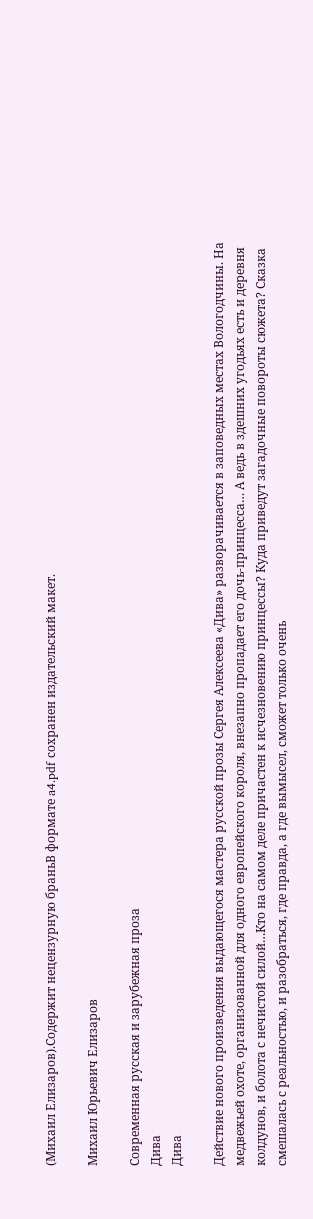(Михаил Елизаров).Содержит нецензурную браньВ формате a4.pdf сохранен издательский макет.

Михаил Юрьевич Елизаров

Современная русская и зарубежная проза
Дива
Дива

Действие нового произведения выдающегося мастера русской прозы Сергея Алексеева «Дива» разворачивается в заповедных местах Вологодчины. На медвежьей охоте, организованной для одного европейского короля, внезапно пропадает его дочь-принцесса… А ведь в здешних угодьях есть и деревня колдунов, и болота с нечистой силой…Кто на самом деле причастен к исчезновению принцессы? Куда приведут загадочные повороты сюжета? Сказка смешалась с реальностью, и разобраться, где правда, а где вымысел, сможет только очень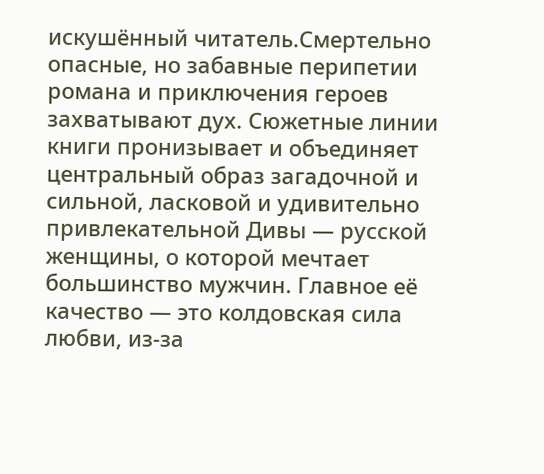искушённый читатель.Смертельно опасные, но забавные перипетии романа и приключения героев захватывают дух. Сюжетные линии книги пронизывает и объединяет центральный образ загадочной и сильной, ласковой и удивительно привлекательной Дивы — русской женщины, о которой мечтает большинство мужчин. Главное её качество — это колдовская сила любви, из-за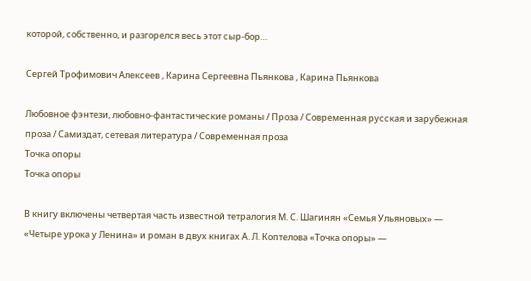которой, собственно, и разгорелся весь этот сыр-бор…

Сергей Трофимович Алексеев , Карина Сергеевна Пьянкова , Карина Пьянкова

Любовное фэнтези, любовно-фантастические романы / Проза / Современная русская и зарубежная проза / Самиздат, сетевая литература / Современная проза
Точка опоры
Точка опоры

В книгу включены четвертая часть известной тетралогия М. С. Шагинян «Семья Ульяновых» — «Четыре урока у Ленина» и роман в двух книгах А. Л. Коптелова «Точка опоры» —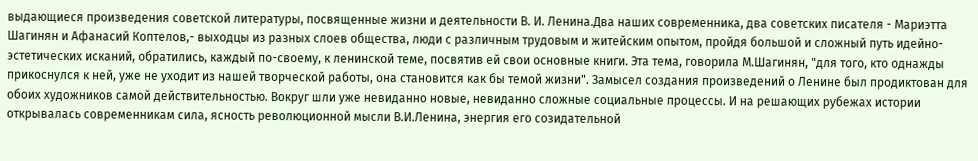выдающиеся произведения советской литературы, посвященные жизни и деятельности В. И. Ленина.Два наших современника, два советских писателя - Мариэтта Шагинян и Афанасий Коптелов,- выходцы из разных слоев общества, люди с различным трудовым и житейским опытом, пройдя большой и сложный путь идейно-эстетических исканий, обратились, каждый по-своему, к ленинской теме, посвятив ей свои основные книги. Эта тема, говорила М.Шагинян, "для того, кто однажды прикоснулся к ней, уже не уходит из нашей творческой работы, она становится как бы темой жизни". Замысел создания произведений о Ленине был продиктован для обоих художников самой действительностью. Вокруг шли уже невиданно новые, невиданно сложные социальные процессы. И на решающих рубежах истории открывалась современникам сила, ясность революционной мысли В.И.Ленина, энергия его созидательной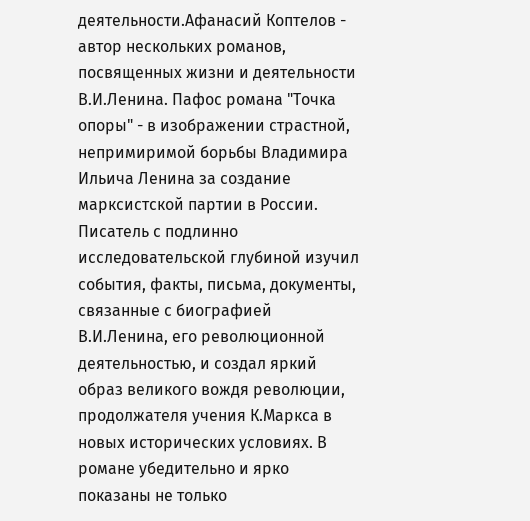деятельности.Афанасий Коптелов - автор нескольких романов, посвященных жизни и деятельности В.И.Ленина. Пафос романа "Точка опоры" - в изображении страстной, непримиримой борьбы Владимира Ильича Ленина за создание марксистской партии в России. Писатель с подлинно исследовательской глубиной изучил события, факты, письма, документы, связанные с биографией В.И.Ленина, его революционной деятельностью, и создал яркий образ великого вождя революции, продолжателя учения К.Маркса в новых исторических условиях. В романе убедительно и ярко показаны не только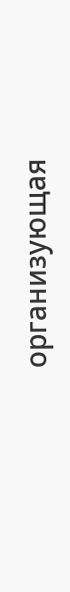организующая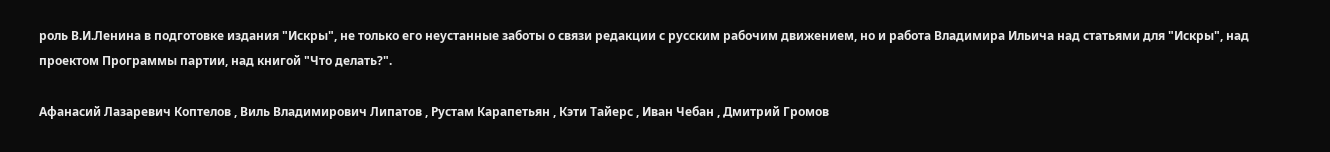роль В.И.Ленина в подготовке издания "Искры", не только его неустанные заботы о связи редакции с русским рабочим движением, но и работа Владимира Ильича над статьями для "Искры", над проектом Программы партии, над книгой "Что делать?".

Афанасий Лазаревич Коптелов , Виль Владимирович Липатов , Рустам Карапетьян , Кэти Тайерс , Иван Чебан , Дмитрий Громов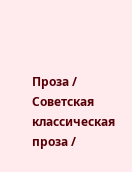Проза / Советская классическая проза /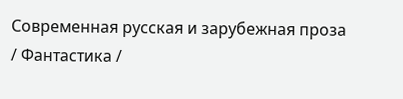Современная русская и зарубежная проза / Фантастика /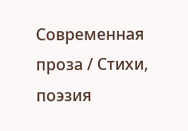Современная проза / Cтихи, поэзия